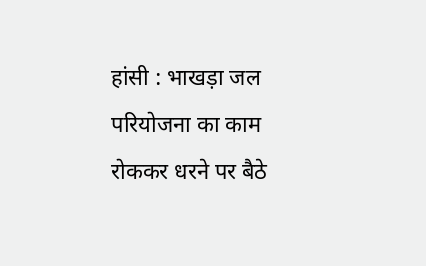हांसी : भाखड़ा जल परियोजना का काम रोककर धरने पर बैठे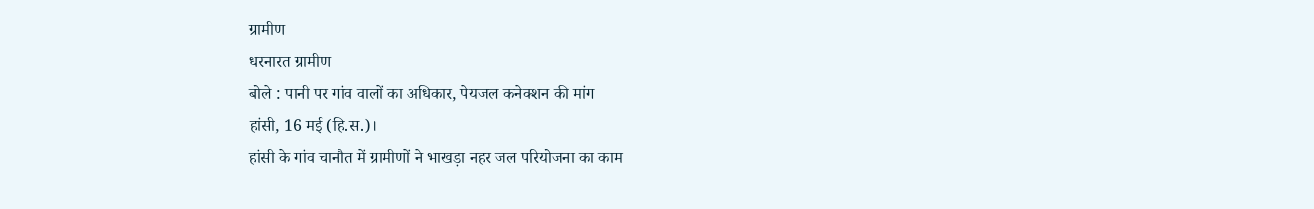ग्रामीण
धरनारत ग्रामीण
बोले : पानी पर गांव वालों का अधिकार, पेयजल कनेक्शन की मांग
हांसी, 16 मई (हि.स.)।
हांसी के गांव चानौत में ग्रामीणों ने भाखड़ा नहर जल परियोजना का काम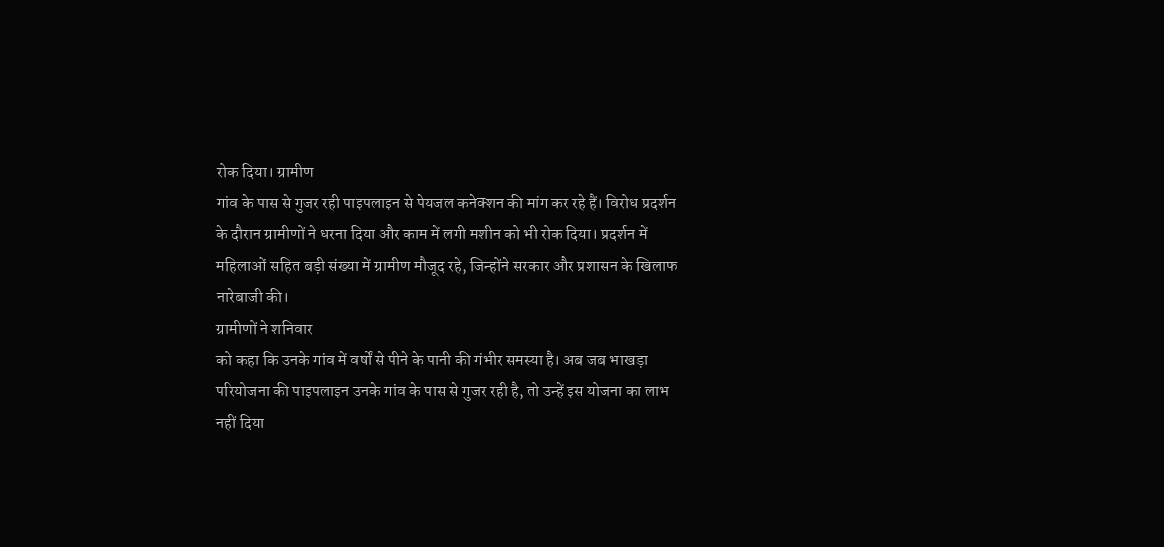रोक दिया। ग्रामीण
गांव के पास से गुजर रही पाइपलाइन से पेयजल कनेक्शन की मांग कर रहे हैं। विरोध प्रदर्शन
के दौरान ग्रामीणों ने धरना दिया और काम में लगी मशीन को भी रोक दिया। प्रदर्शन में
महिलाओं सहित बड़ी संख्या में ग्रामीण मौजूद रहे, जिन्होंने सरकार और प्रशासन के खिलाफ
नारेबाजी की।
ग्रामीणों ने शनिवार
को कहा कि उनके गांव में वर्षों से पीने के पानी की गंभीर समस्या है। अब जब भाखड़ा
परियोजना की पाइपलाइन उनके गांव के पास से गुजर रही है, तो उन्हें इस योजना का लाभ
नहीं दिया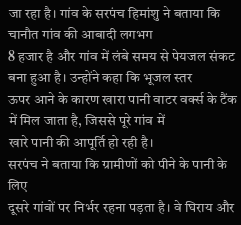जा रहा है। गांव के सरपंच हिमांशु ने बताया कि चानौत गांव की आबादी लगभग
8 हजार है और गांव में लंबे समय से पेयजल संकट बना हुआ है। उन्होंने कहा कि भूजल स्तर
ऊपर आने के कारण खारा पानी वाटर वर्क्स के टैंक में मिल जाता है, जिससे पूरे गांव में
खारे पानी की आपूर्ति हो रही है।
सरपंच ने बताया कि ग्रामीणों को पीने के पानी के लिए
दूसरे गांवों पर निर्भर रहना पड़ता है। वे घिराय और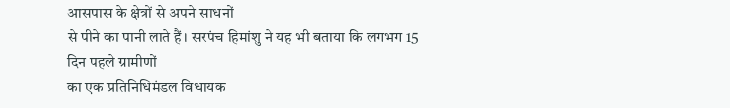आसपास के क्षेत्रों से अपने साधनों
से पीने का पानी लाते हैं। सरपंच हिमांशु ने यह भी बताया कि लगभग 15 दिन पहले ग्रामीणों
का एक प्रतिनिधिमंडल विधायक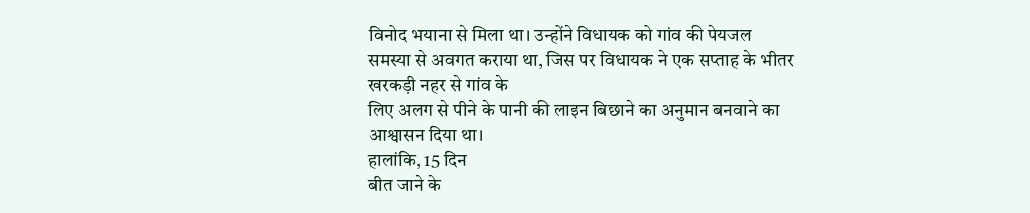विनोद भयाना से मिला था। उन्होंने विधायक को गांव की पेयजल
समस्या से अवगत कराया था, जिस पर विधायक ने एक सप्ताह के भीतर खरकड़ी नहर से गांव के
लिए अलग से पीने के पानी की लाइन बिछाने का अनुमान बनवाने का आश्वासन दिया था।
हालांकि, 15 दिन
बीत जाने के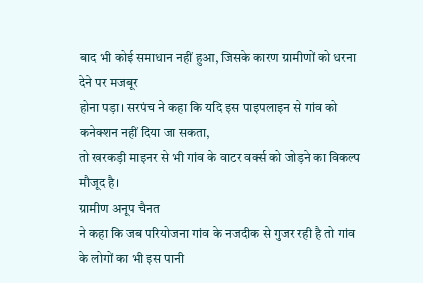बाद भी कोई समाधान नहीं हुआ, जिसके कारण ग्रामीणों को धरना देने पर मजबूर
होना पड़ा। सरपंच ने कहा कि यदि इस पाइपलाइन से गांव को कनेक्शन नहीं दिया जा सकता,
तो खरकड़ी माइनर से भी गांव के वाटर वर्क्स को जोड़ने का विकल्प मौजूद है।
ग्रामीण अनूप चैनत
ने कहा कि जब परियोजना गांव के नजदीक से गुजर रही है तो गांव के लोगों का भी इस पानी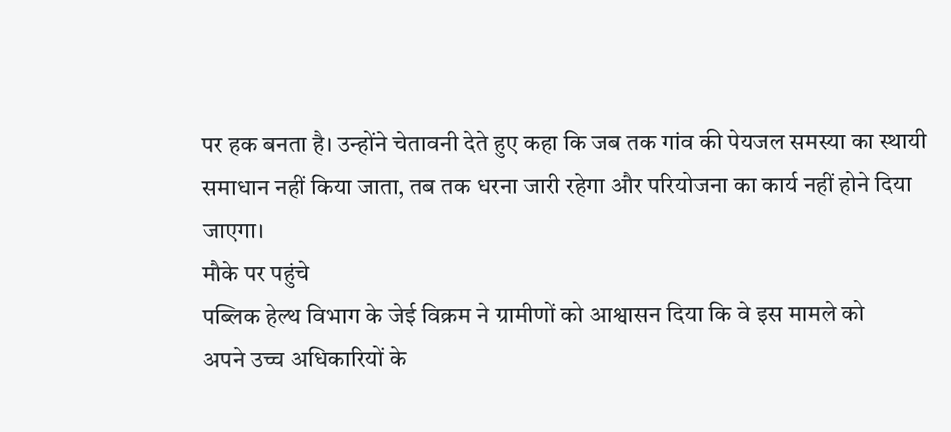पर हक बनता है। उन्होंने चेतावनी देते हुए कहा कि जब तक गांव की पेयजल समस्या का स्थायी
समाधान नहीं किया जाता, तब तक धरना जारी रहेगा और परियोजना का कार्य नहीं होने दिया
जाएगा।
मौके पर पहुंचे
पब्लिक हेल्थ विभाग के जेई विक्रम ने ग्रामीणों को आश्वासन दिया कि वे इस मामले को
अपने उच्च अधिकारियों के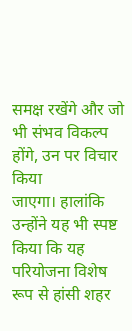समक्ष रखेंगे और जो भी संभव विकल्प होंगे, उन पर विचार किया
जाएगा। हालांकि उन्होंने यह भी स्पष्ट किया कि यह परियोजना विशेष रूप से हांसी शहर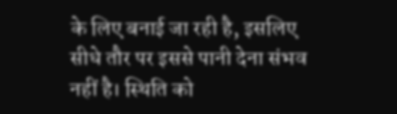के लिए बनाई जा रही है, इसलिए सीधे तौर पर इससे पानी देना संभव नहीं है। स्थिति को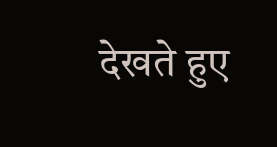देखते हुए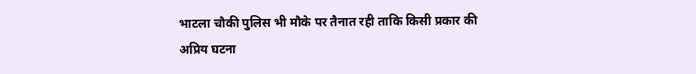भाटला चौकी पुलिस भी मौके पर तैनात रही ताकि किसी प्रकार की अप्रिय घटना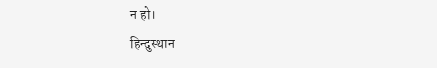न हो।
हिन्दुस्थान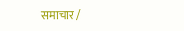समाचार /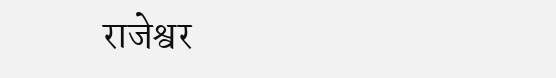राजेश्वर